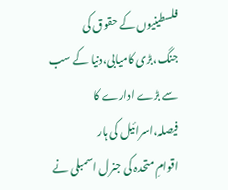فلسطینیوں کے حقوق کی جنگ،بڑی کامیابی،دنیا کے سب سے بڑے ادارے کا فیصلہ،اسرائیل کی ہار
اقوامِ متحدہ کی جنرل اسمبلی نے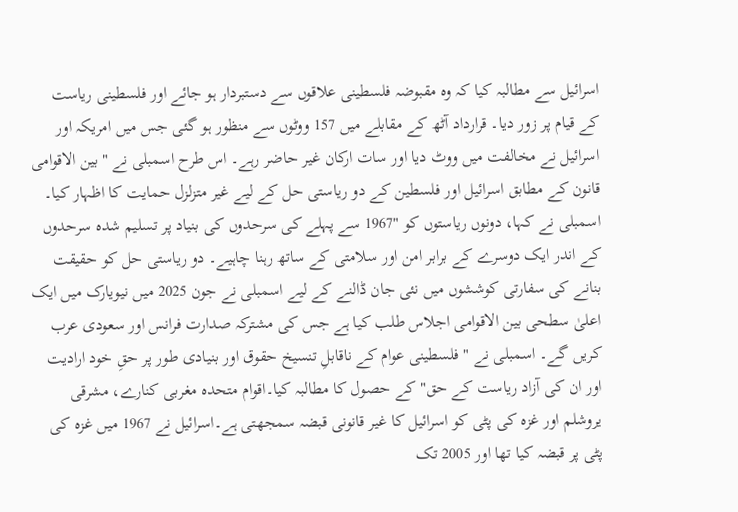اسرائیل سے مطالبہ کیا کہ وہ مقبوضہ فلسطینی علاقوں سے دستبردار ہو جائے اور فلسطینی ریاست کے قیام پر زور دیا۔ قرارداد آٹھ کے مقابلے میں 157 ووٹوں سے منظور ہو گئی جس میں امریکہ اور اسرائیل نے مخالفت میں ووٹ دیا اور سات ارکان غیر حاضر رہے۔ اس طرح اسمبلی نے "بین الاقوامی قانون کے مطابق اسرائیل اور فلسطین کے دو ریاستی حل کے لیے غیر متزلزل حمایت کا اظہار کیا۔ اسمبلی نے کہا، دونوں ریاستوں کو "1967 سے پہلے کی سرحدوں کی بنیاد پر تسلیم شدہ سرحدوں کے اندر ایک دوسرے کے برابر امن اور سلامتی کے ساتھ رہنا چاہیے۔ دو ریاستی حل کو حقیقت بنانے کی سفارتی کوششوں میں نئی جان ڈالنے کے لیے اسمبلی نے جون 2025 میں نیویارک میں ایک اعلیٰ سطحی بین الاقوامی اجلاس طلب کیا ہے جس کی مشترکہ صدارت فرانس اور سعودی عرب کریں گے۔ اسمبلی نے "فلسطینی عوام کے ناقابلِ تنسیخ حقوق اور بنیادی طور پر حقِ خود ارادیت اور ان کی آزاد ریاست کے حق" کے حصول کا مطالبہ کیا۔اقوام متحدہ مغربی کنارے، مشرقی یروشلم اور غزہ کی پٹی کو اسرائیل کا غیر قانونی قبضہ سمجھتی ہے۔اسرائیل نے 1967 میں غزہ کی پٹی پر قبضہ کیا تھا اور 2005 تک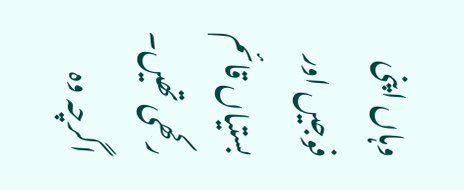وہاں اپنی فوجیں اور بستیاں قائم رکھی تھیں۔ اگرچہ وہ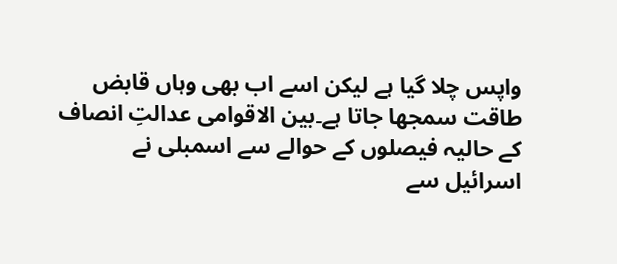واپس چلا گیا ہے لیکن اسے اب بھی وہاں قابض طاقت سمجھا جاتا ہے۔بین الاقوامی عدالتِ انصاف کے حالیہ فیصلوں کے حوالے سے اسمبلی نے اسرائیل سے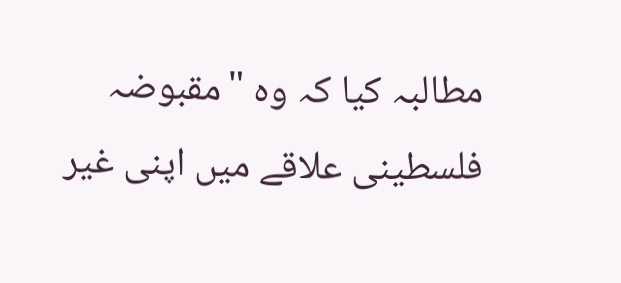مطالبہ کیا کہ وہ "مقبوضہ فلسطینی علاقے میں اپنی غیر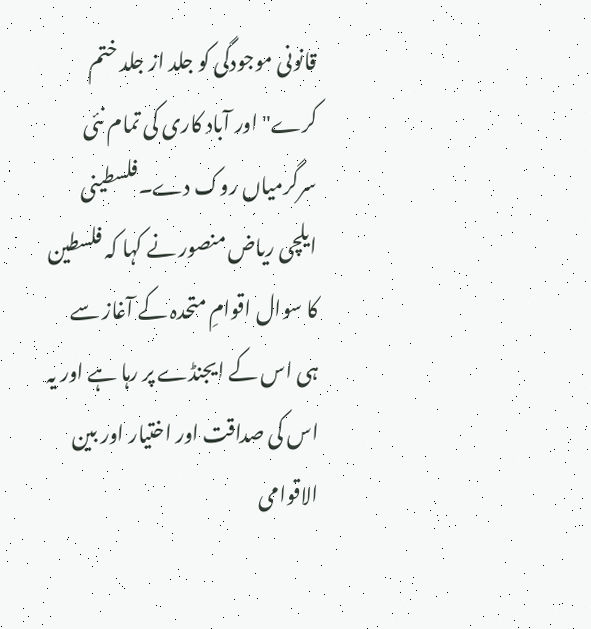قانونی موجودگی کو جلد از جلد ختم کرے" اور آباد کاری کی تمام نئی سرگرمیاں روک دے۔فلسطینی ایلچی ریاض منصور نے کہا کہ فلسطین کا سوال اقوامِ متحدہ کے آغاز سے ہی اس کے ایجنڈے پر رہا ہے اور یہ اس کی صداقت اور اختیار اور بین الاقوامی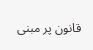قانون پر مبنی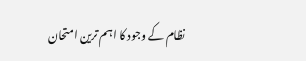نظام کے وجود کا اہم ترین امتحان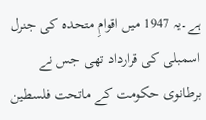ہے۔یہ 1947 میں اقوامِ متحدہ کی جنرل اسمبلی کی قرارداد تھی جس نے برطانوی حکومت کے ماتحت فلسطین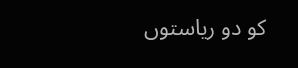کو دو ریاستوں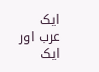ایک عرب اور ایک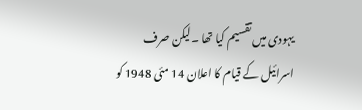یہودی میں تقسیم کیا تھا ۔لیکن صرف اسرائیل کے قیام کا اعلان 14 مئی 1948 کو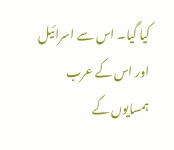کیا گیا۔ اس سے اسرائیل اور اس کے عرب ہمسایوں کے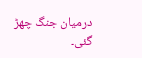درمیان جنگ چھڑ گئی۔